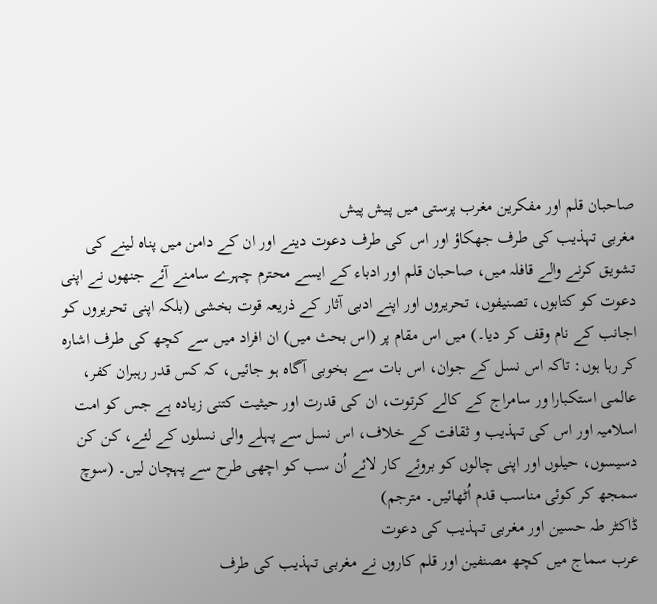صاحبان قلم اور مفکرین مغرب پرستی میں پیش پیش
مغربی تہذیب کی طرف جھکاؤ اور اس کی طرف دعوت دینے اور ان کے دامن میں پناہ لینے کی تشویق کرنے والے قافلہ میں، صاحبان قلم اور ادباء کے ایسے محترم چہرے سامنے آئے جنھوں نے اپنی دعوت کو کتابوں، تصنیفوں، تحریروں اور اپنے ادبی آثار کے ذریعہ قوت بخشی (بلکہ اپنی تحریروں کو اجانب کے نام وقف کر دیا۔) میں اس مقام پر (اس بحث میں) ان افراد میں سے کچھ کی طرف اشارہ کر رہا ہوں: تاکہ اس نسل کے جوان، اس بات سے بخوبی آگاہ ہو جائیں، کہ کس قدر رہبران کفر، عالمی استکبارا ور سامراج کے کالے کرتوت، ان کی قدرت اور حیثیت کتنی زیادہ ہے جس کو امت اسلامیہ اور اس کی تہذیب و ثقافت کے خلاف، اس نسل سے پہلے والی نسلوں کے لئے، کن کن دسیسوں، حیلوں اور اپنی چالوں کو بروئے کار لائے اُن سب کو اچھی طرح سے پہچان لیں۔ (سوچ سمجھ کر کوئی مناسب قدم اُٹھائیں۔ مترجم)
ڈاکٹر طہ حسین اور مغربی تہذیب کی دعوت
عرب سماج میں کچھ مصنفین اور قلم کاروں نے مغربی تہذیب کی طرف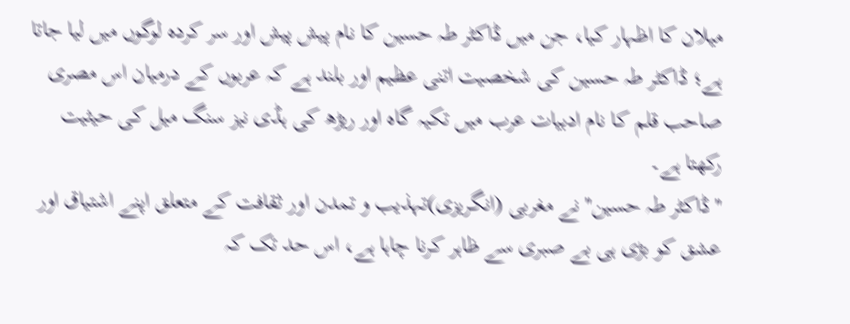میلان کا اظہار کیا، جن میں ڈاکٹر طہ حسین کا نام پیش پیش اور سر کردہ لوگوں میں لیا جاتا ہے؛ ڈاکٹر طہ حسین کی شخصیت اتنی عظیم اور بلند ہے کہ عربوں کے درمیان اس مصری صاحب قلم کا نام ادبیات عرب میں تکیہ گاہ اور ریڑھ کی ہڈی نیز سنگ میل کی حیثیت رکھتا ہے۔
''ڈاکٹر طہ حسین'' نے مغربی (انگریزی)تہذیب و تمدن اور ثقافت کے متعلق اپنے اشتیاق اور عشق کو بڑی ہی بے صبری سے ظاہر کرنا چاہا ہے، اس حد تک کہ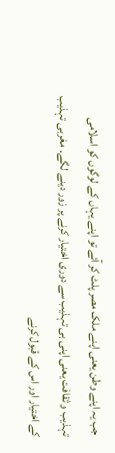جب یہ اپنے وطن یعنی اپنے ملک مصر پلٹ کر آئے تو اپنے یہاں کے لوگوں کو اسلامی تہذیب و ثقافت یعنی اپنی ہی تہذیب سے دوری اختیار کرنے پر زور دینے لگے۔ مغربی تہذیب کے اختیار اور اس کے قبول کرنے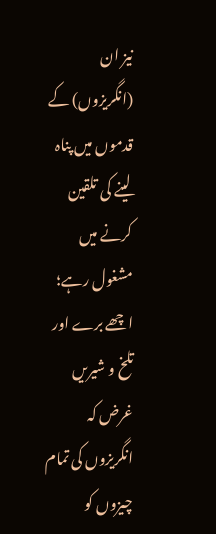نیز ان (انگریزوں) کے قدموں میں پناہ لینے کی تلقین کرنے میں مشغول رہے؛ اچھے برے اور تلخ و شیریں غرض کہ انگریزوں کی تمام چیزوں کو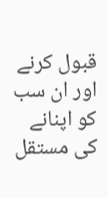قبول کرنے اور ان سب کو اپنانے کی مستقل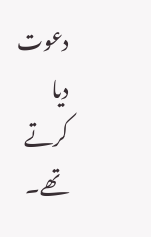دعوت دیا کرتے تھے۔